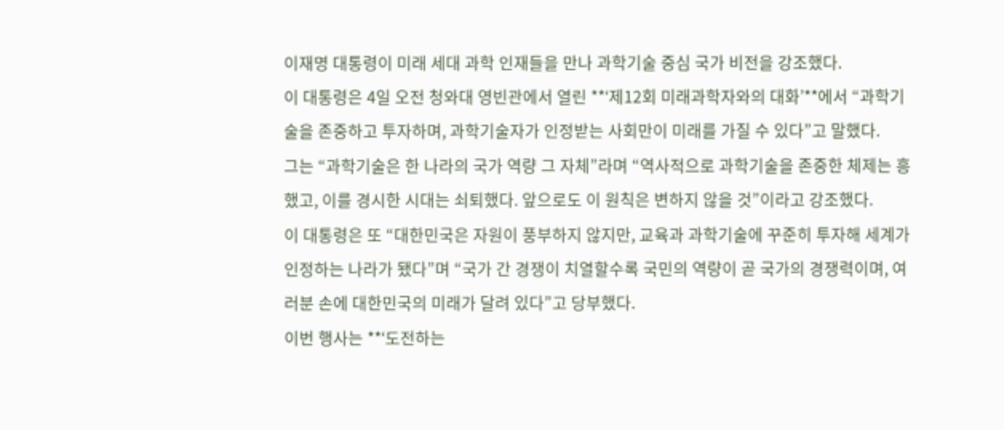이재명 대통령이 미래 세대 과학 인재들을 만나 과학기술 중심 국가 비전을 강조했다.
이 대통령은 4일 오전 청와대 영빈관에서 열린 **‘제12회 미래과학자와의 대화’**에서 “과학기술을 존중하고 투자하며, 과학기술자가 인정받는 사회만이 미래를 가질 수 있다”고 말했다.
그는 “과학기술은 한 나라의 국가 역량 그 자체”라며 “역사적으로 과학기술을 존중한 체제는 흥했고, 이를 경시한 시대는 쇠퇴했다. 앞으로도 이 원칙은 변하지 않을 것”이라고 강조했다.
이 대통령은 또 “대한민국은 자원이 풍부하지 않지만, 교육과 과학기술에 꾸준히 투자해 세계가 인정하는 나라가 됐다”며 “국가 간 경쟁이 치열할수록 국민의 역량이 곧 국가의 경쟁력이며, 여러분 손에 대한민국의 미래가 달려 있다”고 당부했다.
이번 행사는 **‘도전하는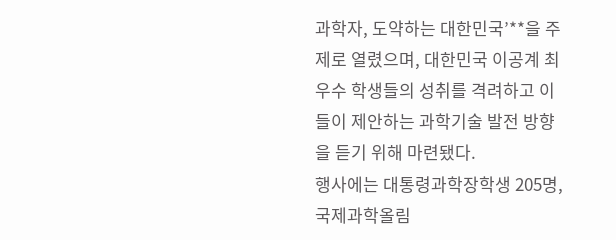과학자, 도약하는 대한민국’**을 주제로 열렸으며, 대한민국 이공계 최우수 학생들의 성취를 격려하고 이들이 제안하는 과학기술 발전 방향을 듣기 위해 마련됐다.
행사에는 대통령과학장학생 205명, 국제과학올림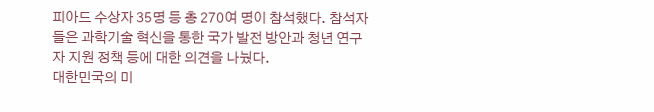피아드 수상자 35명 등 총 270여 명이 참석했다. 참석자들은 과학기술 혁신을 통한 국가 발전 방안과 청년 연구자 지원 정책 등에 대한 의견을 나눴다.
대한민국의 미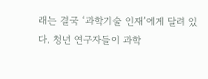래는 결국 ‘과학기술 인재’에게 달려 있다. 청년 연구자들이 과학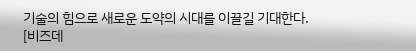기술의 힘으로 새로운 도약의 시대를 이끌길 기대한다.
[비즈데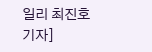일리 최진호 기자]